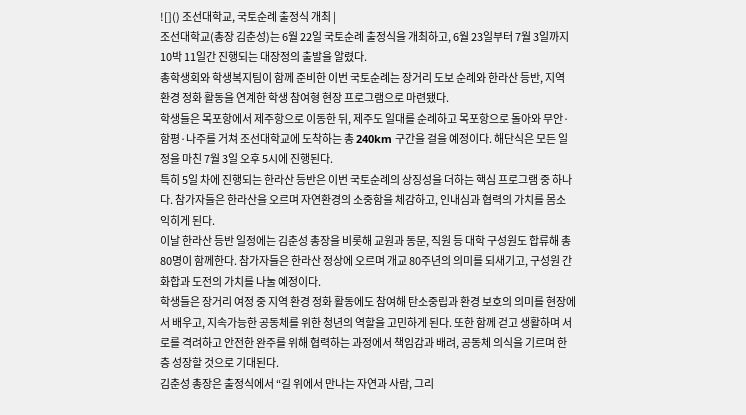![]() 조선대학교, 국토순례 출정식 개최 |
조선대학교(총장 김춘성)는 6월 22일 국토순례 출정식을 개최하고, 6월 23일부터 7월 3일까지 10박 11일간 진행되는 대장정의 출발을 알렸다.
총학생회와 학생복지팀이 함께 준비한 이번 국토순례는 장거리 도보 순례와 한라산 등반, 지역 환경 정화 활동을 연계한 학생 참여형 현장 프로그램으로 마련됐다.
학생들은 목포항에서 제주항으로 이동한 뒤, 제주도 일대를 순례하고 목포항으로 돌아와 무안·함평·나주를 거쳐 조선대학교에 도착하는 총 240km 구간을 걸을 예정이다. 해단식은 모든 일정을 마친 7월 3일 오후 5시에 진행된다.
특히 5일 차에 진행되는 한라산 등반은 이번 국토순례의 상징성을 더하는 핵심 프로그램 중 하나다. 참가자들은 한라산을 오르며 자연환경의 소중함을 체감하고, 인내심과 협력의 가치를 몸소 익히게 된다.
이날 한라산 등반 일정에는 김춘성 총장을 비롯해 교원과 동문, 직원 등 대학 구성원도 합류해 총 80명이 함께한다. 참가자들은 한라산 정상에 오르며 개교 80주년의 의미를 되새기고, 구성원 간 화합과 도전의 가치를 나눌 예정이다.
학생들은 장거리 여정 중 지역 환경 정화 활동에도 참여해 탄소중립과 환경 보호의 의미를 현장에서 배우고, 지속가능한 공동체를 위한 청년의 역할을 고민하게 된다. 또한 함께 걷고 생활하며 서로를 격려하고 안전한 완주를 위해 협력하는 과정에서 책임감과 배려, 공동체 의식을 기르며 한층 성장할 것으로 기대된다.
김춘성 총장은 출정식에서 “길 위에서 만나는 자연과 사람, 그리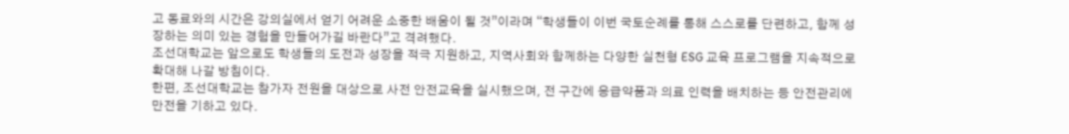고 동료와의 시간은 강의실에서 얻기 어려운 소중한 배움이 될 것”이라며 “학생들이 이번 국토순례를 통해 스스로를 단련하고, 함께 성장하는 의미 있는 경험을 만들어가길 바란다”고 격려했다.
조선대학교는 앞으로도 학생들의 도전과 성장을 적극 지원하고, 지역사회와 함께하는 다양한 실천형 ESG 교육 프로그램을 지속적으로 확대해 나갈 방침이다.
한편, 조선대학교는 참가자 전원을 대상으로 사전 안전교육을 실시했으며, 전 구간에 응급약품과 의료 인력을 배치하는 등 안전관리에 만전을 기하고 있다.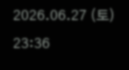2026.06.27 (토) 23:36